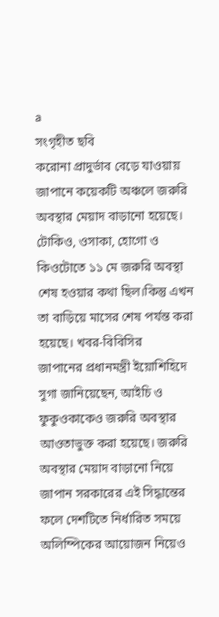a
সংগৃহীত ছবি
করোনা প্রাদুর্ভাব বেড়ে যাওয়ায় জাপানে কয়েকটি অঞ্চলে জরুরি অবস্থার মেয়াদ বাড়ানো হয়েছে। টোকিও, ওসাকা, হোগো ও কিওটোতে ১১ মে জরুরি অবস্থা শেষ হওয়ার কথা ছিল।কিন্তু এখন তা বাড়িয়ে মাসের শেষ পর্যন্ত করা হয়েছে। খবর-বিবিসির
জাপানের প্রধানমন্ত্রী ইয়োশিহিদে সুগা জানিয়েছেন, আইচি ও ফুকুওকাকেও জরুরি অবস্থার আওতাভুক্ত করা হয়েছে। জরুরি অবস্থার মেয়াদ বাড়ানো নিয়ে জাপান সরকারের এই সিদ্ধান্তের ফলে দেশটিতে নির্ধারিত সময়ে অলিম্পিকের আয়োজন নিয়েও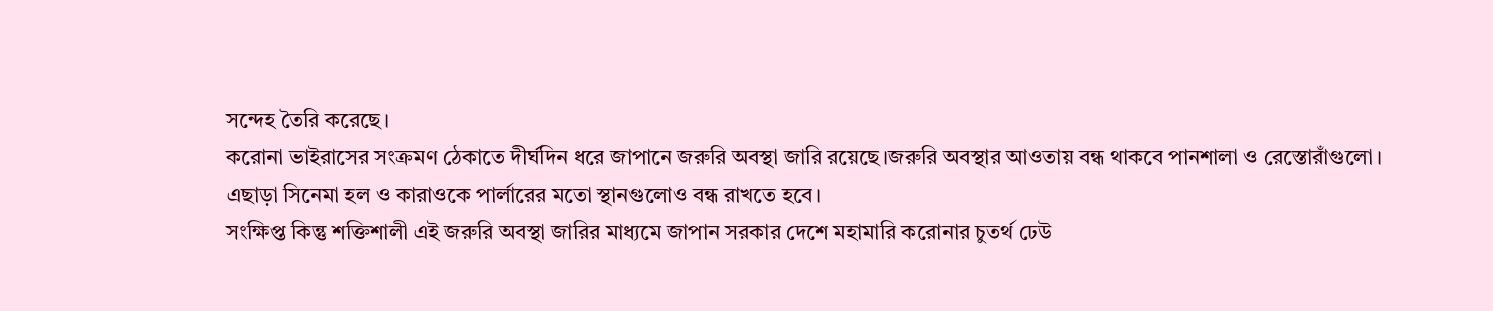সন্দেহ তৈরি করেছে।
করোনা ভাইরাসের সংক্রমণ ঠেকাতে দীর্ঘদিন ধরে জাপানে জরুরি অবস্থা জারি রয়েছে।জরুরি অবস্থার আওতায় বন্ধ থাকবে পানশালা ও রেস্তোরাঁগুলো। এছাড়া সিনেমা হল ও কারাওকে পার্লারের মতো স্থানগুলোও বন্ধ রাখতে হবে।
সংক্ষিপ্ত কিন্তু শক্তিশালী এই জরুরি অবস্থা জারির মাধ্যমে জাপান সরকার দেশে মহামারি করোনার চুতর্থ ঢেউ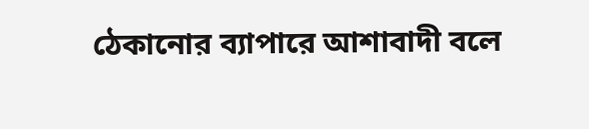ঠেকানোর ব্যাপারে আশাবাদী বলে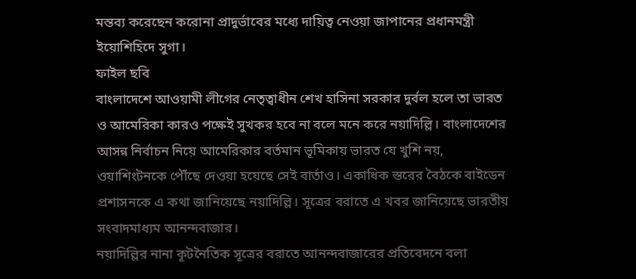মন্তব্য করেছেন করোনা প্রাদুর্ভাবের মধ্যে দায়িত্ব নেওয়া জাপানের প্রধানমন্ত্রী ইয়োশিহিদে সুগা।
ফাইল ছবি
বাংলাদেশে আওয়ামী লীগের নেতৃত্বাধীন শেখ হাসিনা সরকার দুর্বল হলে তা ভারত ও আমেরিকা কারও পক্ষেই সুখকর হবে না বলে মনে করে নয়াদিল্লি। বাংলাদেশের আসন্ন নির্বাচন নিয়ে আমেরিকার বর্তমান ভূমিকায় ভারত যে খুশি নয়, ওয়াশিংটনকে পৌঁছে দেওয়া হয়েছে সেই বার্তাও। একাধিক স্তরের বৈঠকে বাইডেন প্রশাসনকে এ কথা জানিয়েছে নয়াদিল্লি। সূত্রের বরাতে এ খবর জানিয়েছে ভারতীয় সংবাদমাধ্যম আনন্দবাজার।
নয়াদিল্লির নানা কূটনৈতিক সূত্রের বরাতে আনন্দবাজারের প্রতিবেদনে বলা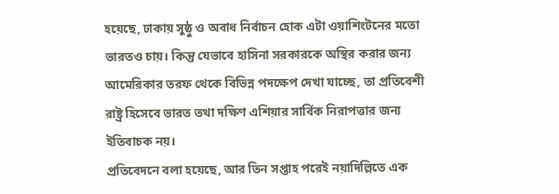হয়েছে, ঢাকায় সুষ্ঠু ও অবাধ নির্বাচন হোক এটা ওয়াশিংটনের মতো ভারতও চায়। কিন্তু যেভাবে হাসিনা সরকারকে অস্থির করার জন্য আমেরিকার তরফ থেকে বিভিন্ন পদক্ষেপ দেখা যাচ্ছে, তা প্রতিবেশী রাষ্ট্র হিসেবে ভারত তথা দক্ষিণ এশিয়ার সার্বিক নিরাপত্তার জন্য ইতিবাচক নয়।
প্রতিবেদনে বলা হয়েছে, আর তিন সপ্তাহ পরেই নয়াদিল্লিতে এক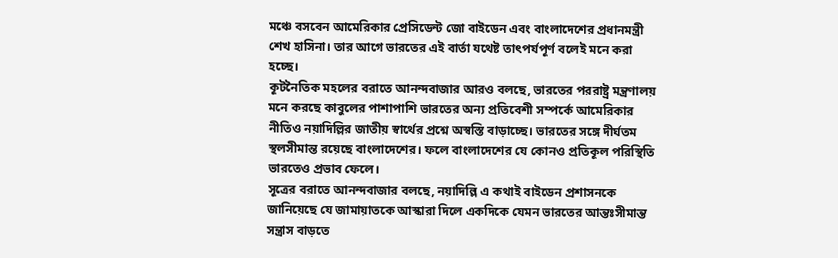মঞ্চে বসবেন আমেরিকার প্রেসিডেন্ট জো বাইডেন এবং বাংলাদেশের প্রধানমন্ত্রী শেখ হাসিনা। তার আগে ভারতের এই বার্তা যথেষ্ট তাৎপর্যপূর্ণ বলেই মনে করা হচ্ছে।
কূটনৈতিক মহলের বরাতে আনন্দবাজার আরও বলছে, ভারতের পররাষ্ট্র মন্ত্রণালয় মনে করছে কাবুলের পাশাপাশি ভারতের অন্য প্রতিবেশী সম্পর্কে আমেরিকার নীতিও নয়াদিল্লির জাতীয় স্বার্থের প্রশ্নে অস্বস্তি বাড়াচ্ছে। ভারতের সঙ্গে দীর্ঘতম স্থলসীমান্ত রয়েছে বাংলাদেশের। ফলে বাংলাদেশের যে কোনও প্রতিকূল পরিস্থিতি ভারতেও প্রভাব ফেলে।
সূত্রের বরাতে আনন্দবাজার বলছে, নয়াদিল্লি এ কথাই বাইডেন প্রশাসনকে জানিয়েছে যে জামায়াতকে আস্কারা দিলে একদিকে যেমন ভারতের আন্তঃসীমান্ত সন্ত্রাস বাড়তে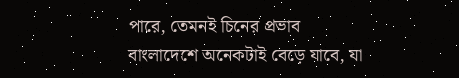পারে, তেমনই চিনের প্রভাব বাংলাদেশে অনেকটাই বেড়ে যাবে, যা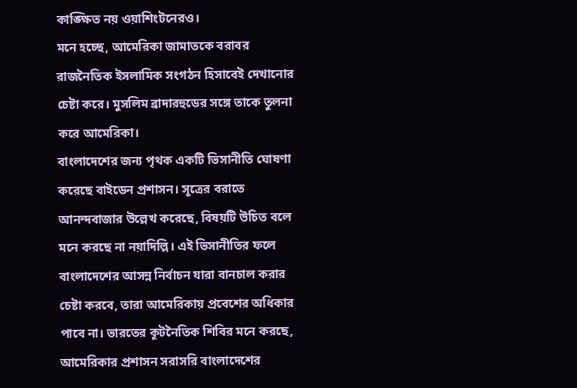কাঙ্ক্ষিত নয় ওয়াশিংটনেরও।
মনে হচ্ছে, আমেরিকা জামাতকে বরাবর রাজনৈতিক ইসলামিক সংগঠন হিসাবেই দেখানোর চেষ্টা করে। মুসলিম ব্রাদারহুডের সঙ্গে তাকে তুলনা করে আমেরিকা।
বাংলাদেশের জন্য পৃথক একটি ভিসানীতি ঘোষণা করেছে বাইডেন প্রশাসন। সূত্রের বরাতে আনন্দবাজার উল্লেখ করেছে, বিষয়টি উচিত বলে মনে করছে না নয়াদিল্লি। এই ভিসানীতির ফলে বাংলাদেশের আসন্ন নির্বাচন যারা বানচাল করার চেষ্টা করবে, তারা আমেরিকায় প্রবেশের অধিকার পাবে না। ভারতের কূটনৈতিক শিবির মনে করছে, আমেরিকার প্রশাসন সরাসরি বাংলাদেশের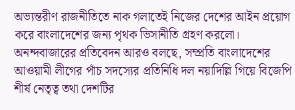অভ্যন্তরীণ রাজনীতিতে নাক গলাতেই নিজের দেশের আইন প্রয়োগ করে বাংলাদেশের জন্য পৃথক ভিসানীতি গ্রহণ করলো।
অনন্দবাজারের প্রতিবেদন আরও বলছে, সম্প্রতি বাংলাদেশের আওয়ামী লীগের পাঁচ সদস্যের প্রতিনিধি দল নয়াদিল্লি গিয়ে বিজেপি শীর্ষ নেতৃত্ব তথা দেশটির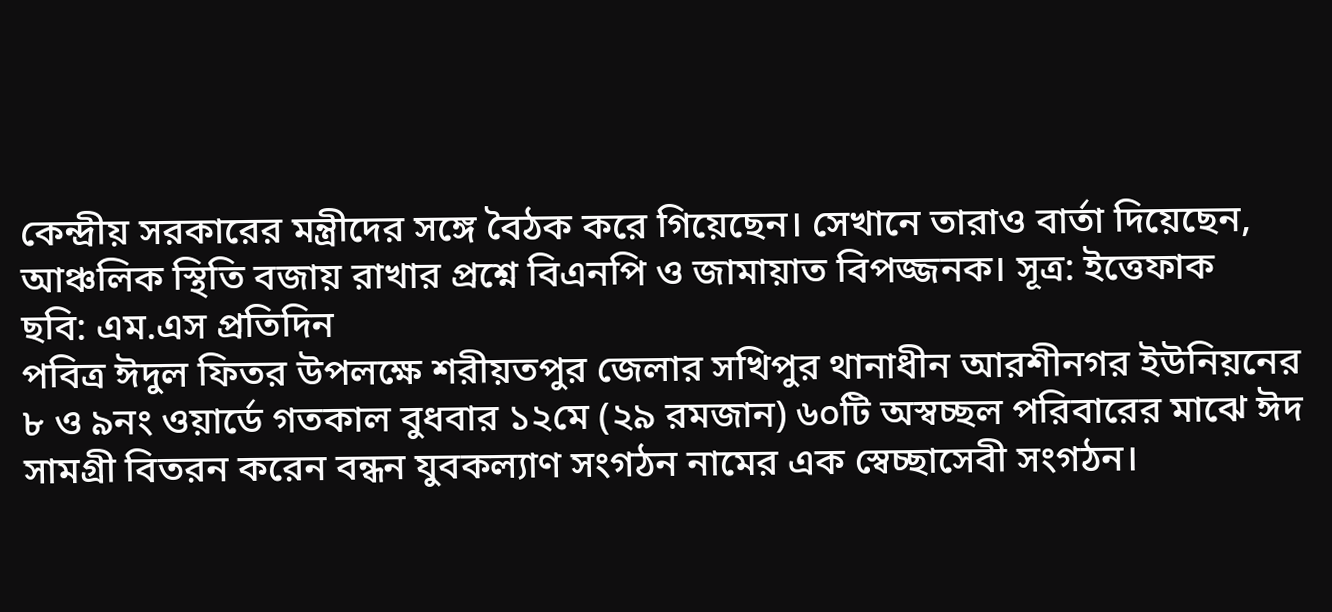কেন্দ্রীয় সরকারের মন্ত্রীদের সঙ্গে বৈঠক করে গিয়েছেন। সেখানে তারাও বার্তা দিয়েছেন, আঞ্চলিক স্থিতি বজায় রাখার প্রশ্নে বিএনপি ও জামায়াত বিপজ্জনক। সূত্র: ইত্তেফাক
ছবি: এম.এস প্রতিদিন
পবিত্র ঈদুল ফিতর উপলক্ষে শরীয়তপুর জেলার সখিপুর থানাধীন আরশীনগর ইউনিয়নের ৮ ও ৯নং ওয়ার্ডে গতকাল বুধবার ১২মে (২৯ রমজান) ৬০টি অস্বচ্ছল পরিবারের মাঝে ঈদ সামগ্রী বিতরন করেন বন্ধন যুবকল্যাণ সংগঠন নামের এক স্বেচ্ছাসেবী সংগঠন।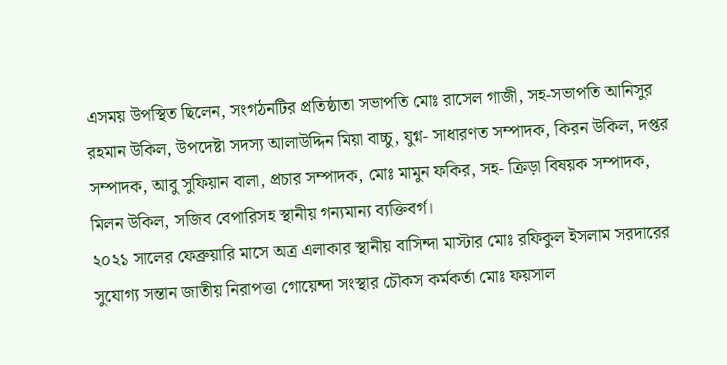এসময় উপস্থিত ছিলেন, সংগঠনটির প্রতিষ্ঠাতা সভাপতি মোঃ রাসেল গাজী, সহ-সভাপতি আনিসুর রহমান উকিল, উপদেষ্টা সদস্য আলাউদ্দিন মিয়া বাচ্চু, যুগ্ন- সাধারণত সম্পাদক, কিরন উকিল, দপ্তর সম্পাদক, আবু সুফিয়ান বালা, প্রচার সম্পাদক, মোঃ মামুন ফকির, সহ- ক্রিড়া বিষয়ক সম্পাদক, মিলন উকিল, সজিব বেপারিসহ স্থানীয় গন্যমান্য ব্যক্তিবর্গ।
২০২১ সালের ফেব্রুয়ারি মাসে অত্র এলাকার স্থানীয় বাসিন্দা মাস্টার মোঃ রফিকুল ইসলাম সরদারের সুযোগ্য সন্তান জাতীয় নিরাপত্তা গোয়েন্দা সংস্থার চৌকস কর্মকর্তা মোঃ ফয়সাল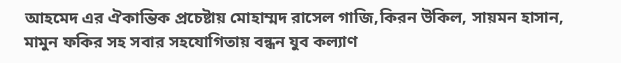আহমেদ এর ঐকান্তিক প্রচেষ্টায় মোহাম্মদ রাসেল গাজি,কিরন উকিল, সায়মন হাসান, মামুন ফকির সহ সবার সহযোগিতায় বন্ধন যুব কল্যাণ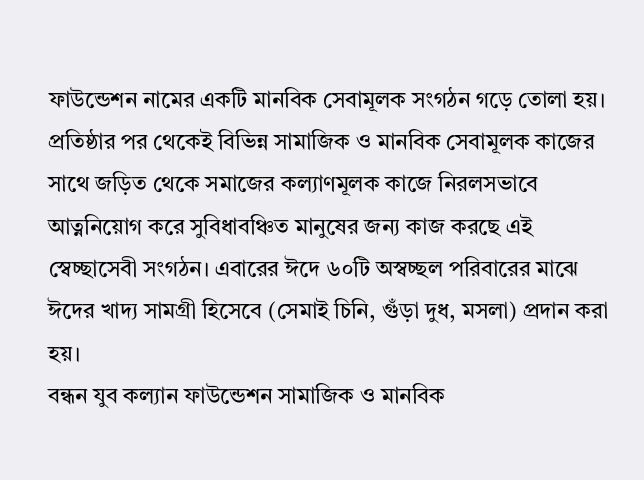ফাউন্ডেশন নামের একটি মানবিক সেবামূলক সংগঠন গড়ে তোলা হয়।
প্রতিষ্ঠার পর থেকেই বিভিন্ন সামাজিক ও মানবিক সেবামূলক কাজের সাথে জড়িত থেকে সমাজের কল্যাণমূলক কাজে নিরলসভাবে আত্ননিয়োগ করে সুবিধাবঞ্চিত মানুষের জন্য কাজ করছে এই স্বেচ্ছাসেবী সংগঠন। এবারের ঈদে ৬০টি অস্বচ্ছল পরিবারের মাঝে ঈদের খাদ্য সামগ্রী হিসেবে (সেমাই চিনি, গুঁড়া দুধ, মসলা) প্রদান করা হয়।
বন্ধন যুব কল্যান ফাউন্ডেশন সামাজিক ও মানবিক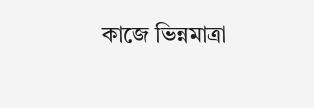কাজে ভিন্নমাত্রা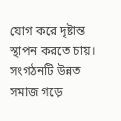যোগ করে দৃষ্টান্ত স্থাপন করতে চায়। সংগঠনটি উন্নত সমাজ গড়ে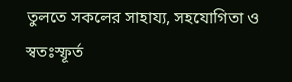তুলতে সকলের সাহায্য, সহযোগিতা ও স্বতঃস্ফূর্ত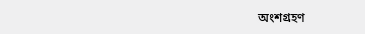অংশগ্রহণ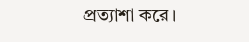প্রত্যাশা করে।